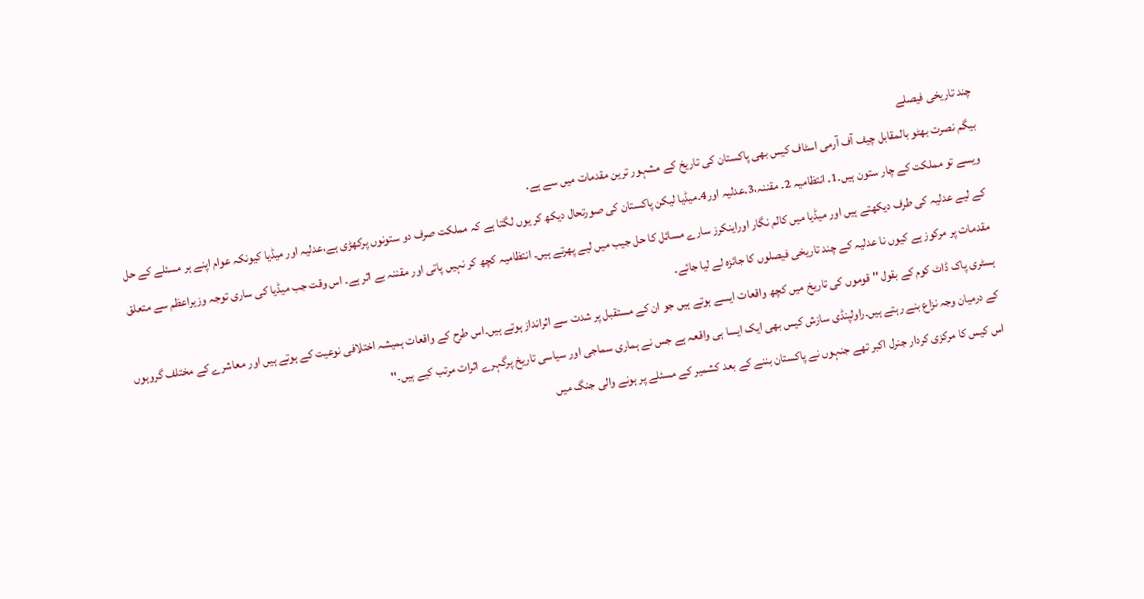چند تاریخی فیصلے
بیگم نصرت بھٹو بالمقابل چیف آف آرمی اسٹاف کیس بھی پاکستان کی تاریخ کے مشہور ترین مقدمات میں سے ہے۔
ویسے تو مملکت کے چار ستون ہیں۔1۔ انتظامیہ 2۔ مقننہ،3۔عدلیہ اور4۔میڈیا لیکن پاکستان کی صورتحال دیکھ کر یوں لگتا ہے کہ مملکت صرف دو ستونوں پرکھڑی ہے،عدلیہ اور میڈیا کیونکہ عوام اپنے ہر مسئلے کے حل کے لیے عدلیہ کی طرف دیکھتے ہیں اور میڈیا میں کالم نگار اوراینکرز سارے مسائل کا حل جیب میں لیے پھرتے ہیں۔ انتظامیہ کچھ کر نہیں پاتی اور مقننہ بے اثر ہے۔ اس وقت جب میڈیا کی ساری توجہ وزیراعظم سے متعلق مقدمات پر مرکوز ہے کیوں نا عدلیہ کے چند تاریخی فیصلوں کا جائزہ لے لیا جائے۔
ہسٹری پاک ڈاٹ کوم کے بقول '' قوموں کی تاریخ میں کچھ واقعات ایسے ہوتے ہیں جو ان کے مستقبل پر شدت سے اثرانداز ہوتے ہیں۔اس طرح کے واقعات ہمیشہ اختلافی نوعیت کے ہوتے ہیں اور معاشرے کے مختلف گروہوں کے درمیان وجہ نزاع بنے رہتے ہیں۔راولپنڈی سازش کیس بھی ایک ایسا ہی واقعہ ہے جس نے ہماری سماجی اور سیاسی تاریخ پرگہرے اثرات مرتب کیے ہیں۔''
اس کیس کا مرکزی کردار جنرل اکبر تھے جنہوں نے پاکستان بننے کے بعد کشمیر کے مسئلے پر ہونے والی جنگ میں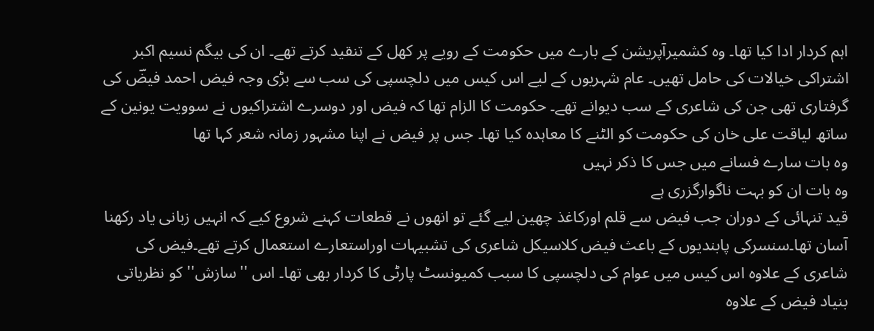اہم کردار ادا کیا تھا۔ وہ کشمیرآپریشن کے بارے میں حکومت کے رویے پر کھل کے تنقید کرتے تھے۔ ان کی بیگم نسیم اکبر اشتراکی خیالات کی حامل تھیں۔ عام شہریوں کے لیے اس کیس میں دلچسپی کی سب سے بڑی وجہ فیض احمد فیضؔ کی گرفتاری تھی جن کی شاعری کے سب دیوانے تھے۔ حکومت کا الزام تھا کہ فیض اور دوسرے اشتراکیوں نے سوویت یونین کے ساتھ لیاقت علی خان کی حکومت کو الٹنے کا معاہدہ کیا تھا۔ جس پر فیض نے اپنا مشہور زمانہ شعر کہا تھا
وہ بات سارے فسانے میں جس کا ذکر نہیں
وہ بات ان کو بہت ناگوارگزری ہے
قید تنہائی کے دوران جب فیض سے قلم اورکاغذ چھین لیے گئے تو انھوں نے قطعات کہنے شروع کیے کہ انہیں زبانی یاد رکھنا آسان تھا۔سنسرکی پابندیوں کے باعث فیض کلاسیکل شاعری کی تشبیہات اوراستعارے استعمال کرتے تھے۔فیض کی شاعری کے علاوہ اس کیس میں عوام کی دلچسپی کا سبب کمیونسٹ پارٹی کا کردار بھی تھا۔ اس ''سازش''کو نظریاتی بنیاد فیض کے علاوہ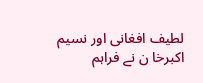لطیف افغانی اور نسیم اکبرخا ن نے فراہم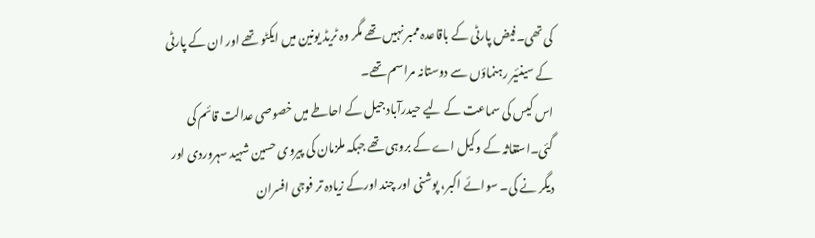کی تھی۔فیض پارٹی کے باقاعدہ ممبر نہیں تھے مگر وہ ٹریڈ یونین میں ایکٹو تھے اور ان کے پارٹی کے سینئیر رہنماؤں سے دوستانہ مراسم تھے۔
اس کیس کی سماعت کے لیے حیدرآباد جیل کے احاطے میں خصوصی عدالت قائم کی گئی۔استغاثہ کے وکیل اے کے بروہی تھے جبکہ ملزمان کی پیروی حسین شہید سہروردی اور دیگر نے کی۔ سوائے اکبر، پوشنی اور چند اورکے زیادہ تر فوجی افسران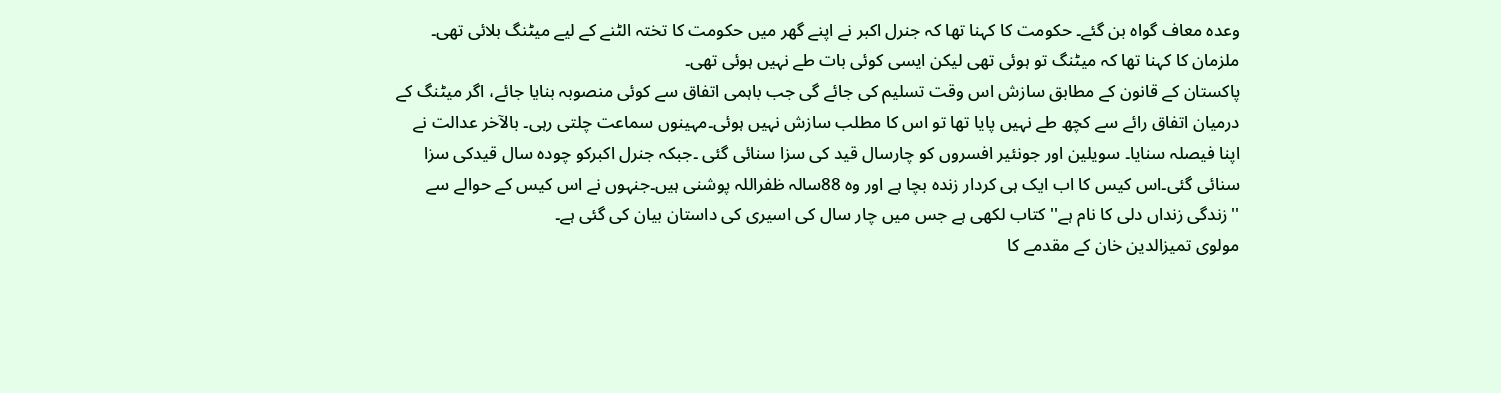وعدہ معاف گواہ بن گئے۔ حکومت کا کہنا تھا کہ جنرل اکبر نے اپنے گھر میں حکومت کا تختہ الٹنے کے لیے میٹنگ بلائی تھی۔ ملزمان کا کہنا تھا کہ میٹنگ تو ہوئی تھی لیکن ایسی کوئی بات طے نہیں ہوئی تھی۔
پاکستان کے قانون کے مطابق سازش اس وقت تسلیم کی جائے گی جب باہمی اتفاق سے کوئی منصوبہ بنایا جائے، اگر میٹنگ کے درمیان اتفاق رائے سے کچھ طے نہیں پایا تھا تو اس کا مطلب سازش نہیں ہوئی۔مہینوں سماعت چلتی رہی۔ بالآخر عدالت نے اپنا فیصلہ سنایا۔ سویلین اور جونئیر افسروں کو چارسال قید کی سزا سنائی گئی ۔جبکہ جنرل اکبرکو چودہ سال قیدکی سزا سنائی گئی۔اس کیس کا اب ایک ہی کردار زندہ بچا ہے اور وہ 88سالہ ظفراللہ پوشنی ہیں۔جنہوں نے اس کیس کے حوالے سے ''زندگی زنداں دلی کا نام ہے''کتاب لکھی ہے جس میں چار سال کی اسیری کی داستان بیان کی گئی ہے۔
مولوی تمیزالدین خان کے مقدمے کا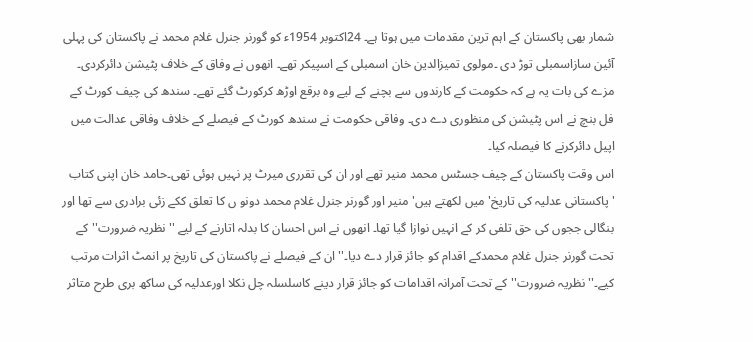شمار بھی پاکستان کے اہم ترین مقدمات میں ہوتا ہے۔ 24اکتوبر 1954ء کو گورنر جنرل غلام محمد نے پاکستان کی پہلی آئین سازاسمبلی توڑ دی ۔مولوی تمیزالدین خان اسمبلی کے اسپیکر تھے۔ انھوں نے وفاق کے خلاف پٹیشن دائرکردی۔
مزے کی بات یہ ہے کہ حکومت کے کارندوں سے بچنے کے لیے وہ برقع اوڑھ کرکورٹ گئے تھے۔ سندھ کی چیف کورٹ کے فل بنچ نے اس پٹیشن کی منظوری دے دی۔ وفاقی حکومت نے سندھ کورٹ کے فیصلے کے خلاف وفاقی عدالت میں اپیل دائرکرنے کا فیصلہ کیا۔
اس وقت پاکستان کے چیف جسٹس محمد منیر تھے اور ان کی تقرری میرٹ پر نہیں ہوئی تھی۔حامد خان اپنی کتاب 'پاکستانی عدلیہ کی تاریخ' میں لکھتے ہیں' منیر اور گورنر جنرل غلام محمد دونو ں کا تعلق ککے زئی برادری سے تھا اور بنگالی ججوں کی حق تلفی کر کے انہیں نوازا گیا تھا۔ انھوں نے اس احسان کا بدلہ اتارنے کے لیے ''نظریہ ضرورت''کے تحت گورنر جنرل غلام محمدکے اقدام کو جائز قرار دے دیا۔'' ان کے فیصلے نے پاکستان کی تاریخ پر انمٹ اثرات مرتب کیے۔''نظریہ ضرورت''کے تحت آمرانہ اقدامات کو جائز قرار دینے کاسلسلہ چل نکلا اورعدلیہ کی ساکھ بری طرح متاثر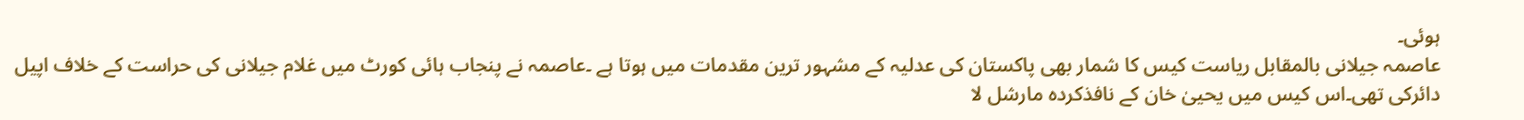ہوئی۔
عاصمہ جیلانی بالمقابل ریاست کیس کا شمار بھی پاکستان کی عدلیہ کے مشہور ترین مقدمات میں ہوتا ہے ۔عاصمہ نے پنجاب ہائی کورٹ میں غلام جیلانی کی حراست کے خلاف اپیل دائرکی تھی۔اس کیس میں یحییٰ خان کے نافذکردہ مارشل لا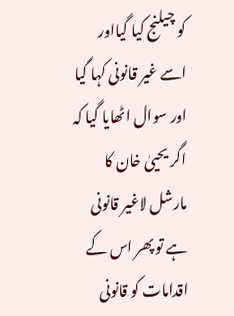کو چیلنج کیا گیااور اسے غیر قانونی کہا گیا اور سوال اٹھایا گیا کہ اگر یحییٰ خان کا مارشل لاغیر قانونی ہے تو پھر اس کے اقدامات کو قانونی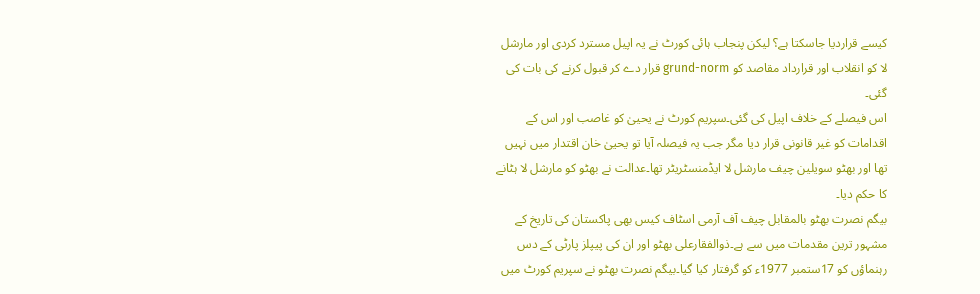کیسے قراردیا جاسکتا ہے؟ لیکن پنجاب ہائی کورٹ نے یہ اپیل مسترد کردی اور مارشل لا کو انقلاب اور قرارداد مقاصد کو grund-norm قرار دے کر قبول کرنے کی بات کی گئی۔
اس فیصلے کے خلاف اپیل کی گئی۔سپریم کورٹ نے یحییٰ کو غاصب اور اس کے اقدامات کو غیر قانونی قرار دیا مگر جب یہ فیصلہ آیا تو یحییٰ خان اقتدار میں نہیں تھا اور بھٹو سویلین چیف مارشل لا ایڈمنسٹریٹر تھا۔عدالت نے بھٹو کو مارشل لا ہٹانے کا حکم دیا۔
بیگم نصرت بھٹو بالمقابل چیف آف آرمی اسٹاف کیس بھی پاکستان کی تاریخ کے مشہور ترین مقدمات میں سے ہے۔ذوالفقارعلی بھٹو اور ان کی پیپلز پارٹی کے دس رہنماؤں کو 17ستمبر 1977ء کو گرفتار کیا گیا۔بیگم نصرت بھٹو نے سپریم کورٹ میں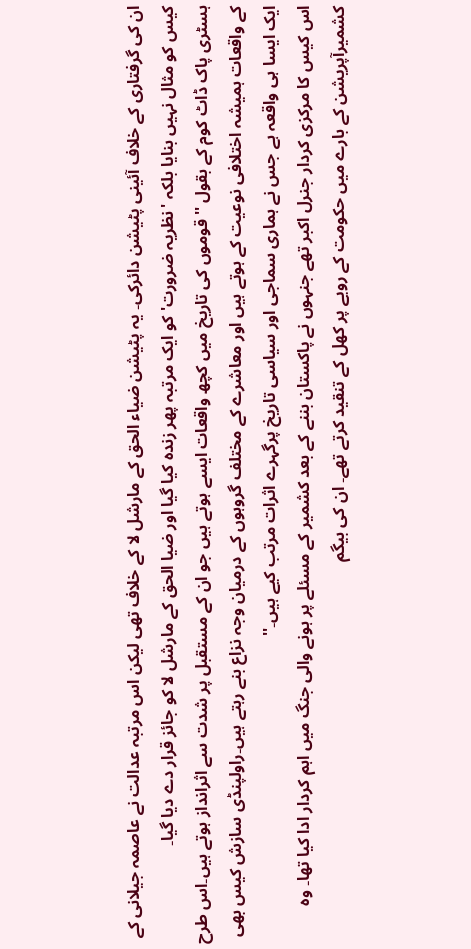ان کی گرفتاری کے خلاف آئینی پٹیشن دائرکی۔ یہ پٹیشن ضیاء الحق کے مارشل لا کے خلاف تھی لیکن اس مرتبہ عدالت نے عاصمہ جیلانی کے کیس کو مثال نہیں بنایا بلکہ 'نظریہ ضرورت' کو ایک مرتبہ پھر زندہ کیا گیا اور ضیا الحق کے مارشل لا کو جائز قرار دے دیا گیا۔
ہسٹری پاک ڈاٹ کوم کے بقول '' قوموں کی تاریخ میں کچھ واقعات ایسے ہوتے ہیں جو ان کے مستقبل پر شدت سے اثرانداز ہوتے ہیں۔اس طرح کے واقعات ہمیشہ اختلافی نوعیت کے ہوتے ہیں اور معاشرے کے مختلف گروہوں کے درمیان وجہ نزاع بنے رہتے ہیں۔راولپنڈی سازش کیس بھی ایک ایسا ہی واقعہ ہے جس نے ہماری سماجی اور سیاسی تاریخ پرگہرے اثرات مرتب کیے ہیں۔''
اس کیس کا مرکزی کردار جنرل اکبر تھے جنہوں نے پاکستان بننے کے بعد کشمیر کے مسئلے پر ہونے والی جنگ میں اہم کردار ادا کیا تھا۔ وہ کشمیرآپریشن کے بارے میں حکومت کے رویے پر کھل کے تنقید کرتے تھے۔ ان کی بیگم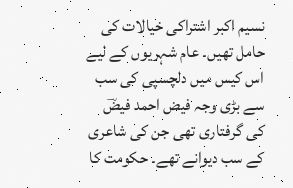نسیم اکبر اشتراکی خیالات کی حامل تھیں۔ عام شہریوں کے لیے اس کیس میں دلچسپی کی سب سے بڑی وجہ فیض احمد فیضؔ کی گرفتاری تھی جن کی شاعری کے سب دیوانے تھے۔ حکومت کا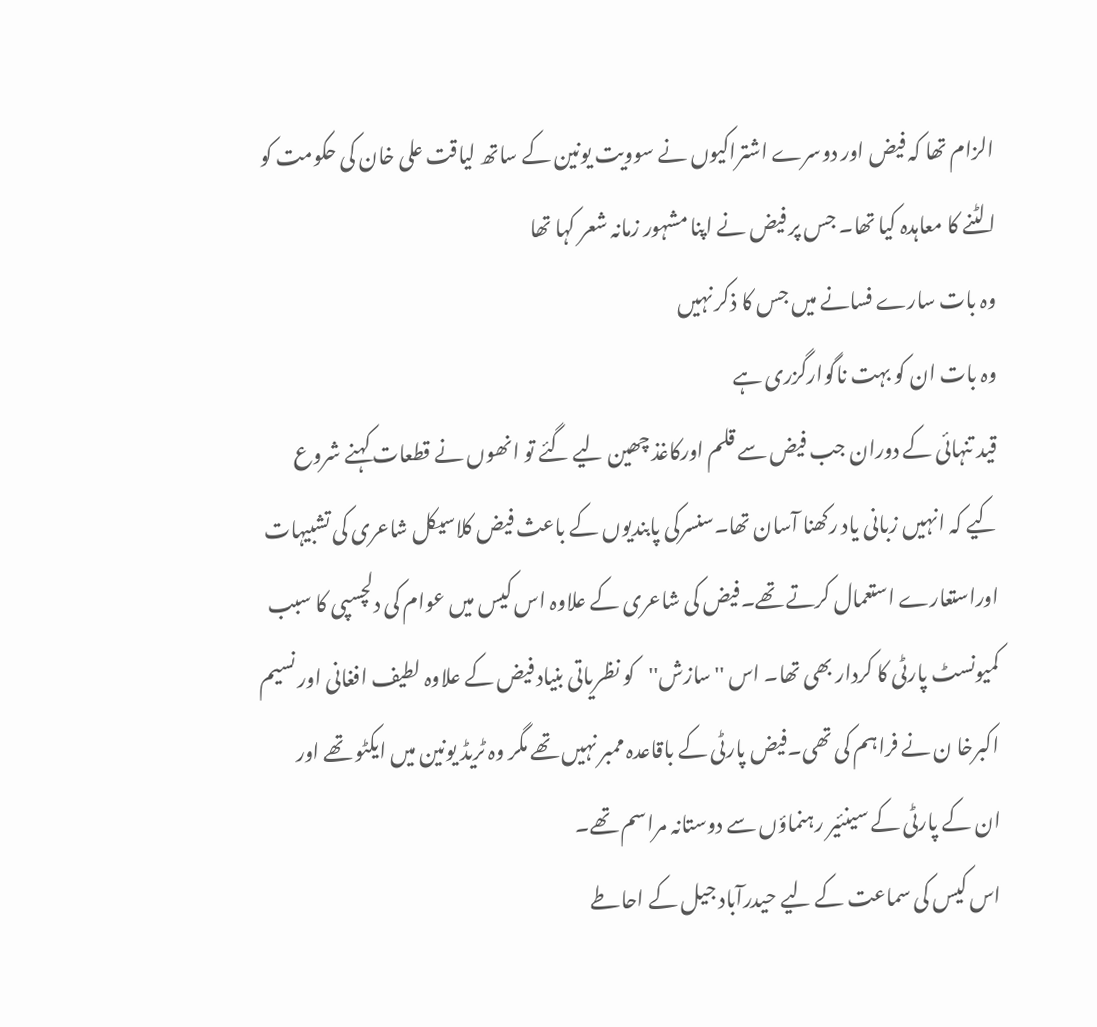الزام تھا کہ فیض اور دوسرے اشتراکیوں نے سوویت یونین کے ساتھ لیاقت علی خان کی حکومت کو الٹنے کا معاہدہ کیا تھا۔ جس پر فیض نے اپنا مشہور زمانہ شعر کہا تھا
وہ بات سارے فسانے میں جس کا ذکر نہیں
وہ بات ان کو بہت ناگوارگزری ہے
قید تنہائی کے دوران جب فیض سے قلم اورکاغذ چھین لیے گئے تو انھوں نے قطعات کہنے شروع کیے کہ انہیں زبانی یاد رکھنا آسان تھا۔سنسرکی پابندیوں کے باعث فیض کلاسیکل شاعری کی تشبیہات اوراستعارے استعمال کرتے تھے۔فیض کی شاعری کے علاوہ اس کیس میں عوام کی دلچسپی کا سبب کمیونسٹ پارٹی کا کردار بھی تھا۔ اس ''سازش''کو نظریاتی بنیاد فیض کے علاوہ لطیف افغانی اور نسیم اکبرخا ن نے فراہم کی تھی۔فیض پارٹی کے باقاعدہ ممبر نہیں تھے مگر وہ ٹریڈ یونین میں ایکٹو تھے اور ان کے پارٹی کے سینئیر رہنماؤں سے دوستانہ مراسم تھے۔
اس کیس کی سماعت کے لیے حیدرآباد جیل کے احاطے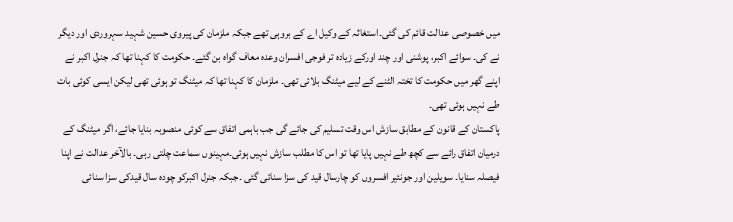میں خصوصی عدالت قائم کی گئی۔استغاثہ کے وکیل اے کے بروہی تھے جبکہ ملزمان کی پیروی حسین شہید سہروردی اور دیگر نے کی۔ سوائے اکبر، پوشنی اور چند اورکے زیادہ تر فوجی افسران وعدہ معاف گواہ بن گئے۔ حکومت کا کہنا تھا کہ جنرل اکبر نے اپنے گھر میں حکومت کا تختہ الٹنے کے لیے میٹنگ بلائی تھی۔ ملزمان کا کہنا تھا کہ میٹنگ تو ہوئی تھی لیکن ایسی کوئی بات طے نہیں ہوئی تھی۔
پاکستان کے قانون کے مطابق سازش اس وقت تسلیم کی جائے گی جب باہمی اتفاق سے کوئی منصوبہ بنایا جائے، اگر میٹنگ کے درمیان اتفاق رائے سے کچھ طے نہیں پایا تھا تو اس کا مطلب سازش نہیں ہوئی۔مہینوں سماعت چلتی رہی۔ بالآخر عدالت نے اپنا فیصلہ سنایا۔ سویلین اور جونئیر افسروں کو چارسال قید کی سزا سنائی گئی ۔جبکہ جنرل اکبرکو چودہ سال قیدکی سزا سنائی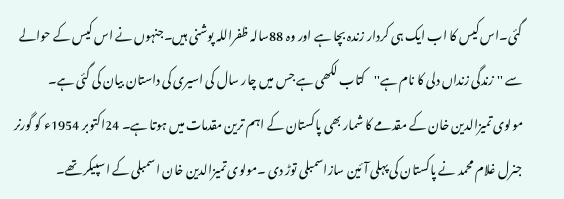گئی۔اس کیس کا اب ایک ہی کردار زندہ بچا ہے اور وہ 88سالہ ظفراللہ پوشنی ہیں۔جنہوں نے اس کیس کے حوالے سے ''زندگی زنداں دلی کا نام ہے''کتاب لکھی ہے جس میں چار سال کی اسیری کی داستان بیان کی گئی ہے۔
مولوی تمیزالدین خان کے مقدمے کا شمار بھی پاکستان کے اہم ترین مقدمات میں ہوتا ہے۔ 24اکتوبر 1954ء کو گورنر جنرل غلام محمد نے پاکستان کی پہلی آئین سازاسمبلی توڑ دی ۔مولوی تمیزالدین خان اسمبلی کے اسپیکر تھے۔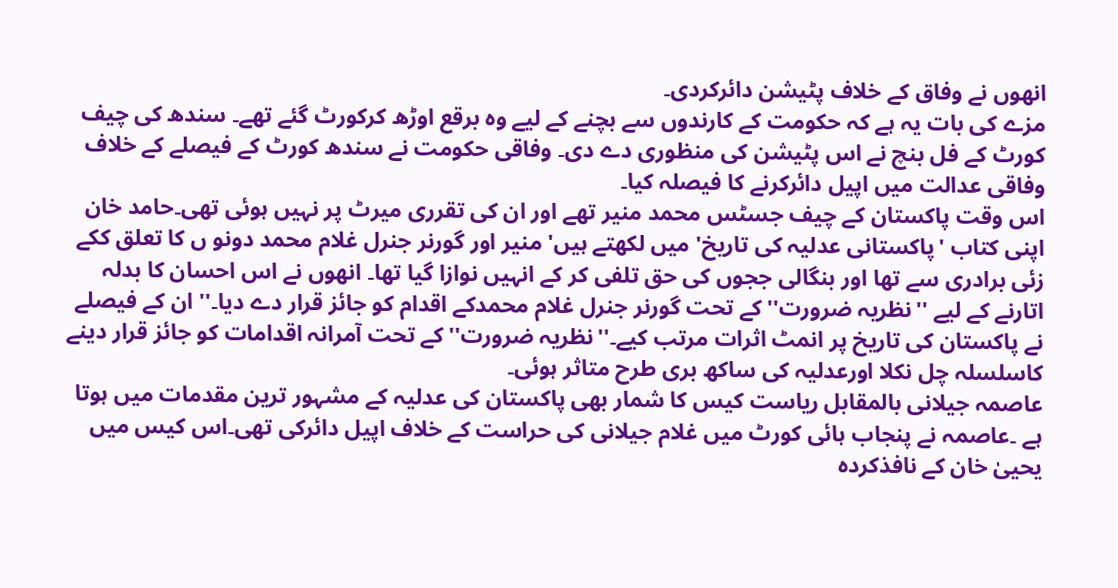انھوں نے وفاق کے خلاف پٹیشن دائرکردی۔
مزے کی بات یہ ہے کہ حکومت کے کارندوں سے بچنے کے لیے وہ برقع اوڑھ کرکورٹ گئے تھے۔ سندھ کی چیف کورٹ کے فل بنچ نے اس پٹیشن کی منظوری دے دی۔ وفاقی حکومت نے سندھ کورٹ کے فیصلے کے خلاف وفاقی عدالت میں اپیل دائرکرنے کا فیصلہ کیا۔
اس وقت پاکستان کے چیف جسٹس محمد منیر تھے اور ان کی تقرری میرٹ پر نہیں ہوئی تھی۔حامد خان اپنی کتاب 'پاکستانی عدلیہ کی تاریخ' میں لکھتے ہیں' منیر اور گورنر جنرل غلام محمد دونو ں کا تعلق ککے زئی برادری سے تھا اور بنگالی ججوں کی حق تلفی کر کے انہیں نوازا گیا تھا۔ انھوں نے اس احسان کا بدلہ اتارنے کے لیے ''نظریہ ضرورت''کے تحت گورنر جنرل غلام محمدکے اقدام کو جائز قرار دے دیا۔'' ان کے فیصلے نے پاکستان کی تاریخ پر انمٹ اثرات مرتب کیے۔''نظریہ ضرورت''کے تحت آمرانہ اقدامات کو جائز قرار دینے کاسلسلہ چل نکلا اورعدلیہ کی ساکھ بری طرح متاثر ہوئی۔
عاصمہ جیلانی بالمقابل ریاست کیس کا شمار بھی پاکستان کی عدلیہ کے مشہور ترین مقدمات میں ہوتا ہے ۔عاصمہ نے پنجاب ہائی کورٹ میں غلام جیلانی کی حراست کے خلاف اپیل دائرکی تھی۔اس کیس میں یحییٰ خان کے نافذکردہ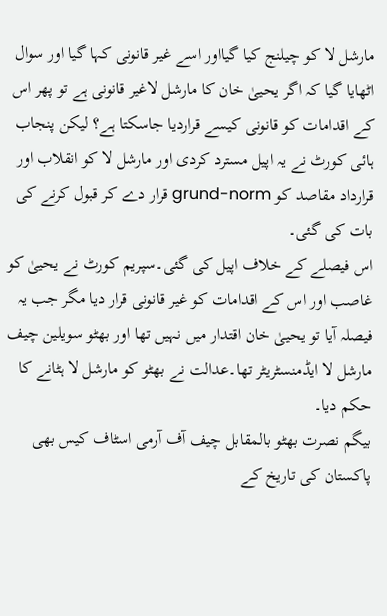مارشل لا کو چیلنج کیا گیااور اسے غیر قانونی کہا گیا اور سوال اٹھایا گیا کہ اگر یحییٰ خان کا مارشل لاغیر قانونی ہے تو پھر اس کے اقدامات کو قانونی کیسے قراردیا جاسکتا ہے؟ لیکن پنجاب ہائی کورٹ نے یہ اپیل مسترد کردی اور مارشل لا کو انقلاب اور قرارداد مقاصد کو grund-norm قرار دے کر قبول کرنے کی بات کی گئی۔
اس فیصلے کے خلاف اپیل کی گئی۔سپریم کورٹ نے یحییٰ کو غاصب اور اس کے اقدامات کو غیر قانونی قرار دیا مگر جب یہ فیصلہ آیا تو یحییٰ خان اقتدار میں نہیں تھا اور بھٹو سویلین چیف مارشل لا ایڈمنسٹریٹر تھا۔عدالت نے بھٹو کو مارشل لا ہٹانے کا حکم دیا۔
بیگم نصرت بھٹو بالمقابل چیف آف آرمی اسٹاف کیس بھی پاکستان کی تاریخ کے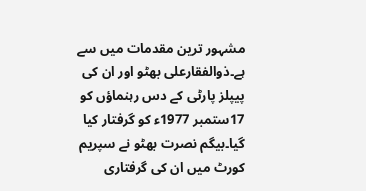مشہور ترین مقدمات میں سے ہے۔ذوالفقارعلی بھٹو اور ان کی پیپلز پارٹی کے دس رہنماؤں کو 17ستمبر 1977ء کو گرفتار کیا گیا۔بیگم نصرت بھٹو نے سپریم کورٹ میں ان کی گرفتاری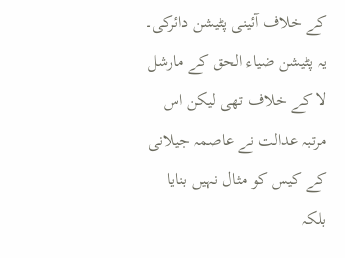کے خلاف آئینی پٹیشن دائرکی۔ یہ پٹیشن ضیاء الحق کے مارشل لا کے خلاف تھی لیکن اس مرتبہ عدالت نے عاصمہ جیلانی کے کیس کو مثال نہیں بنایا بلکہ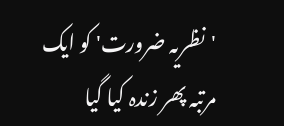'نظریہ ضرورت' کو ایک مرتبہ پھر زندہ کیا گیا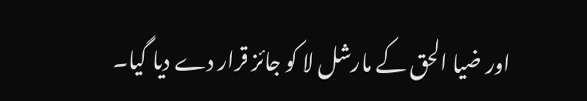اور ضیا الحق کے مارشل لا کو جائز قرار دے دیا گیا۔